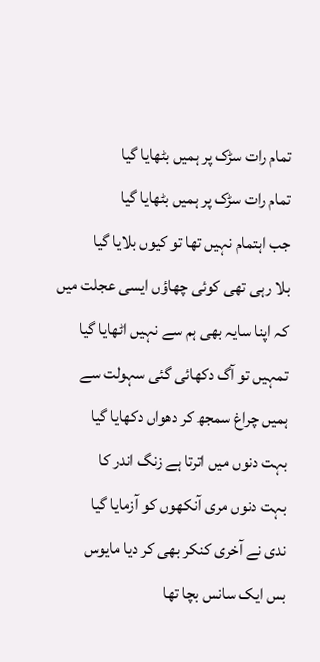تمام رات سڑک پر ہمیں بٹھایا گیا
تمام رات سڑک پر ہمیں بٹھایا گیا
جب اہتمام نہیں تھا تو کیوں بلایا گیا
بلا رہی تھی کوئی چھاؤں ایسی عجلت میں
کہ اپنا سایہ بھی ہم سے نہیں اٹھایا گیا
تمہیں تو آگ دکھائی گئی سہولت سے
ہمیں چراغ سمجھ کر دھواں دکھایا گیا
بہت دنوں میں اترتا ہے زنگ اندر کا
بہت دنوں مری آنکھوں کو آزمایا گیا
ندی نے آخری کنکر بھی کر دیا مایوس
بس ایک سانس بچا تھا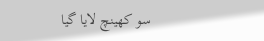سو کھینچ لایا گیا